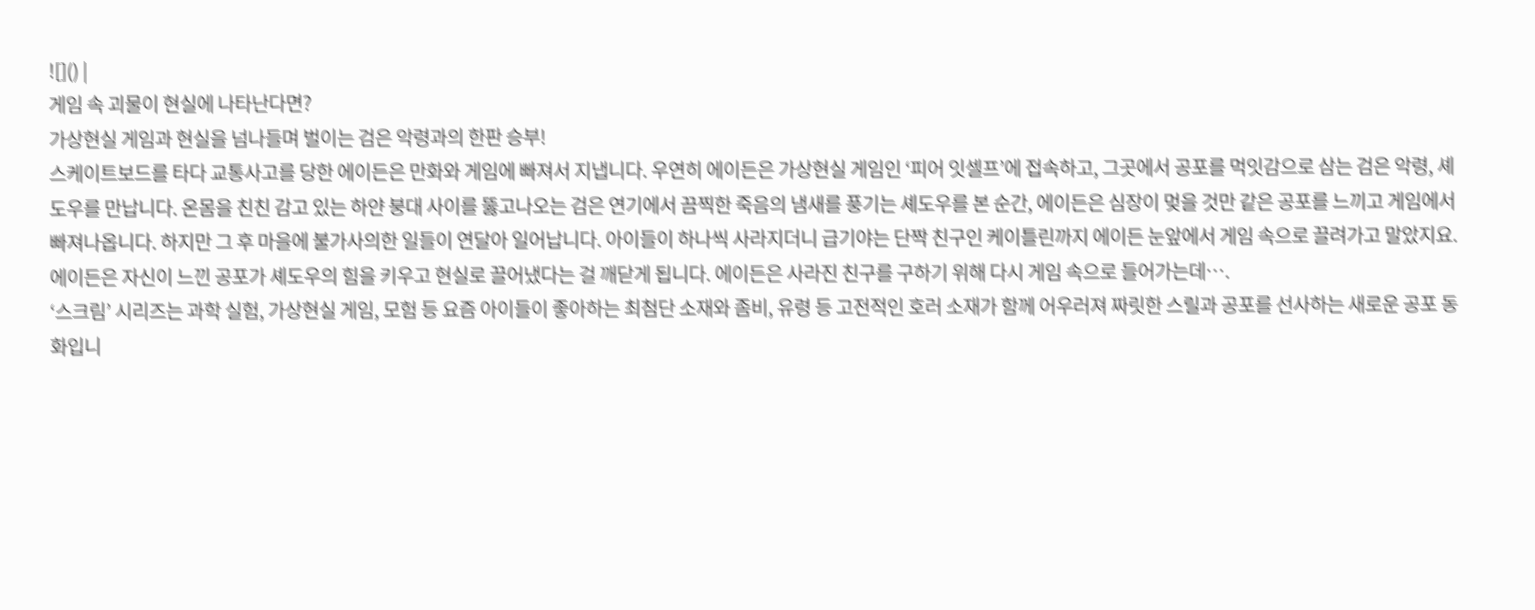![]() |
게임 속 괴물이 현실에 나타난다면?
가상현실 게임과 현실을 넘나들며 벌이는 검은 악령과의 한판 승부!
스케이트보드를 타다 교통사고를 당한 에이든은 만화와 게임에 빠져서 지냅니다. 우연히 에이든은 가상현실 게임인 ‘피어 잇셀프’에 접속하고, 그곳에서 공포를 먹잇감으로 삼는 검은 악령, 셰도우를 만납니다. 온몸을 친친 감고 있는 하얀 붕대 사이를 뚫고나오는 검은 연기에서 끔찍한 죽음의 냄새를 풍기는 셰도우를 본 순간, 에이든은 심장이 멎을 것만 같은 공포를 느끼고 게임에서 빠져나옵니다. 하지만 그 후 마을에 불가사의한 일들이 연달아 일어납니다. 아이들이 하나씩 사라지더니 급기야는 단짝 친구인 케이틀린까지 에이든 눈앞에서 게임 속으로 끌려가고 말았지요. 에이든은 자신이 느낀 공포가 셰도우의 힘을 키우고 현실로 끌어냈다는 걸 깨닫게 됩니다. 에이든은 사라진 친구를 구하기 위해 다시 게임 속으로 들어가는데….
‘스크림’ 시리즈는 과학 실험, 가상현실 게임, 모험 등 요즘 아이들이 좋아하는 최첨단 소재와 좀비, 유령 등 고전적인 호러 소재가 함께 어우러져 짜릿한 스릴과 공포를 선사하는 새로운 공포 동화입니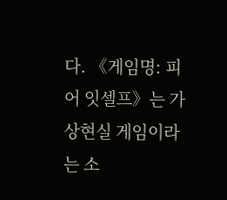다. 《게임명: 피어 잇셀프》는 가상현실 게임이라는 소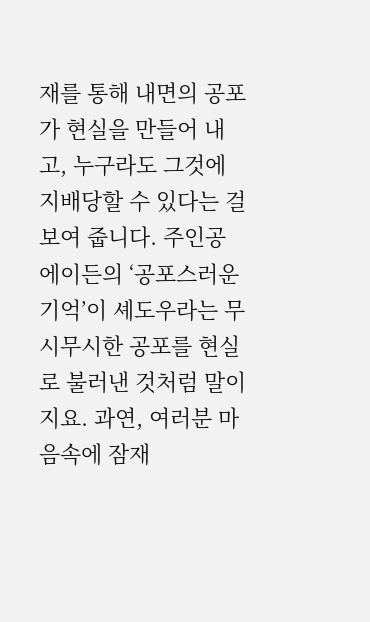재를 통해 내면의 공포가 현실을 만들어 내고, 누구라도 그것에 지배당할 수 있다는 걸 보여 줍니다. 주인공 에이든의 ‘공포스러운 기억’이 셰도우라는 무시무시한 공포를 현실로 불러낸 것처럼 말이지요. 과연, 여러분 마음속에 잠재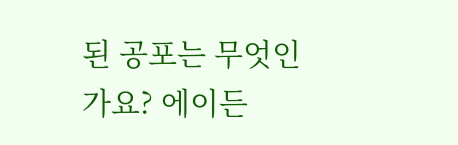된 공포는 무엇인가요? 에이든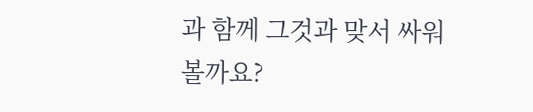과 함께 그것과 맞서 싸워볼까요?